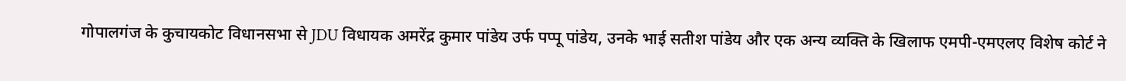गोपालगंज के कुचायकोट विधानसभा से JDU विधायक अमरेंद्र कुमार पांडेय उर्फ पप्पू पांडेय, उनके भाई सतीश पांडेय और एक अन्य व्यक्ति के खिलाफ एमपी-एमएलए विशेष कोर्ट ने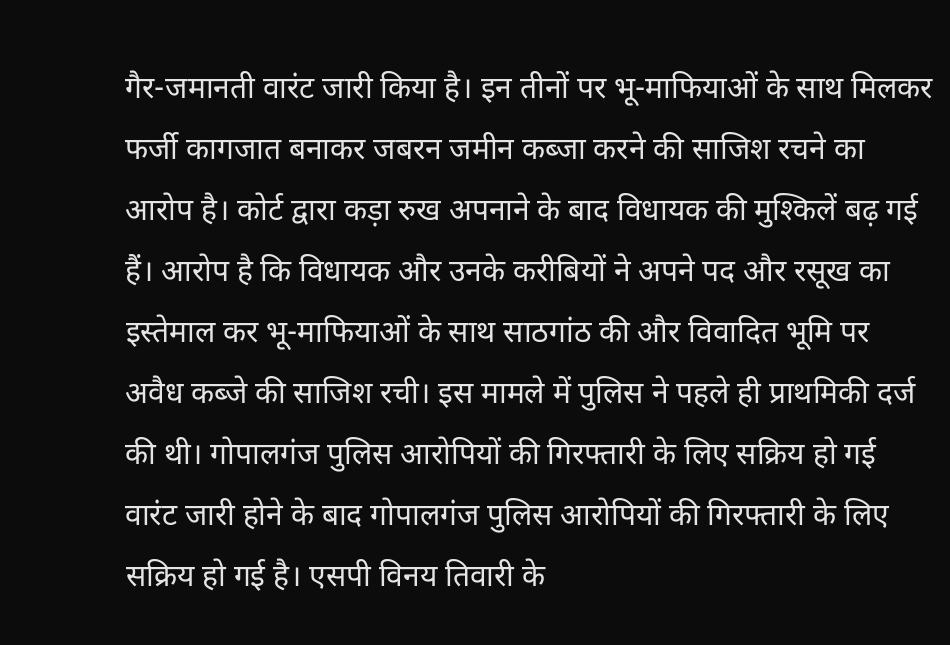गैर-जमानती वारंट जारी किया है। इन तीनों पर भू-माफियाओं के साथ मिलकर फर्जी कागजात बनाकर जबरन जमीन कब्जा करने की साजिश रचने का आरोप है। कोर्ट द्वारा कड़ा रुख अपनाने के बाद विधायक की मुश्किलें बढ़ गई हैं। आरोप है कि विधायक और उनके करीबियों ने अपने पद और रसूख का इस्तेमाल कर भू-माफियाओं के साथ साठगांठ की और विवादित भूमि पर अवैध कब्जे की साजिश रची। इस मामले में पुलिस ने पहले ही प्राथमिकी दर्ज की थी। गोपालगंज पुलिस आरोपियों की गिरफ्तारी के लिए सक्रिय हो गई वारंट जारी होने के बाद गोपालगंज पुलिस आरोपियों की गिरफ्तारी के लिए सक्रिय हो गई है। एसपी विनय तिवारी के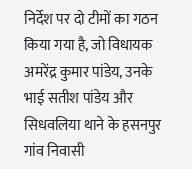निर्देश पर दो टीमों का गठन किया गया है, जो विधायक अमरेंद्र कुमार पांडेय, उनके भाई सतीश पांडेय और सिधवलिया थाने के हसनपुर गांव निवासी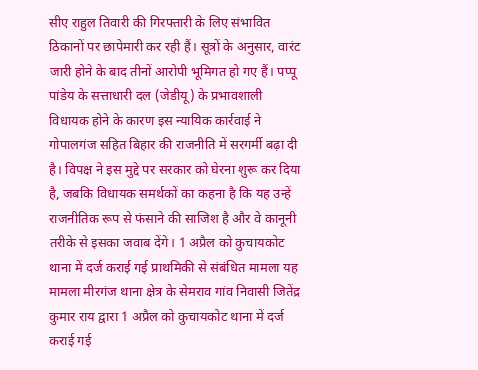सीए राहुल तिवारी की गिरफ्तारी के लिए संभावित ठिकानों पर छापेमारी कर रही हैं। सूत्रों के अनुसार, वारंट जारी होने के बाद तीनों आरोपी भूमिगत हो गए हैं। पप्पू पांडेय के सत्ताधारी दल (जेडीयू) के प्रभावशाली विधायक होने के कारण इस न्यायिक कार्रवाई ने गोपालगंज सहित बिहार की राजनीति में सरगर्मी बढ़ा दी है। विपक्ष ने इस मुद्दे पर सरकार को घेरना शुरू कर दिया है, जबकि विधायक समर्थकों का कहना है कि यह उन्हें राजनीतिक रूप से फंसाने की साजिश है और वे कानूनी तरीके से इसका जवाब देंगे। 1 अप्रैल को कुचायकोट थाना में दर्ज कराई गई प्राथमिकी से संबंधित मामला यह मामला मीरगंज थाना क्षेत्र के सेमराव गांव निवासी जितेंद्र कुमार राय द्वारा 1 अप्रैल को कुचायकोट थाना में दर्ज कराई गई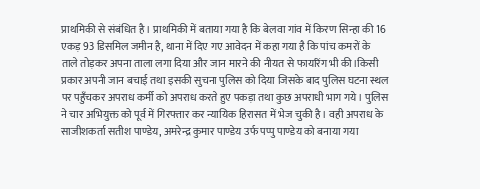प्राथमिकी से संबंधित है। प्राथमिकी में बताया गया है कि बेलवा गांव में किरण सिन्हा की 16 एकड़ 93 डिसमिल जमीन है, थाना में दिए गए आवेदन में कहा गया है कि पांच कमरों के ताले तोड़कर अपना ताला लगा दिया और जान मारने की नीयत से फायरिंग भी की।किसी प्रकार अपनी जान बचाई तथा इसकी सुचना पुलिस को दिया जिसके बाद पुलिस घटना स्थल पर पहुँचकर अपराध कर्मी को अपराध करते हुए पकड़ा तथा कुछ अपराधी भाग गये। पुलिस ने चार अभियुक्त को पूर्व में गिरफ्तार कर न्यायिक हिरासत में भेज चुकी है। वही अपराध के साजीशकर्ता सतीश पाण्डेय, अमरेन्द्र कुमार पाण्डेय उर्फ पप्पु पाण्डेय को बनाया गया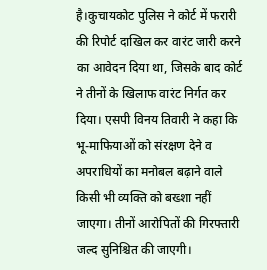है।कुचायकोट पुलिस ने कोर्ट में फरारी की रिपोर्ट दाखिल कर वारंट जारी करने का आवेदन दिया था, जिसके बाद कोर्ट ने तीनों के खिलाफ वारंट निर्गत कर दिया। एसपी विनय तिवारी ने कहा कि भू-माफियाओं को संरक्षण देने व अपराधियों का मनोबल बढ़ाने वाले किसी भी व्यक्ति को बख्शा नहीं जाएगा। तीनों आरोपितों की गिरफ्तारी जल्द सुनिश्चित की जाएगी।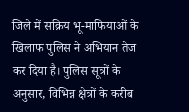जिले में सक्रिय भू-माफियाओं के खिलाफ पुलिस ने अभियान तेज कर दिया है। पुलिस सूत्रों के अनुसार, विभिन्न क्षेत्रों के करीब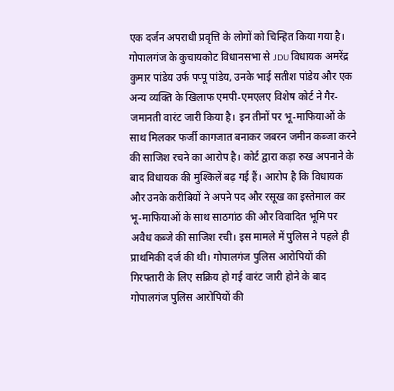एक दर्जन अपराधी प्रवृत्ति के लोगों को चिन्हित किया गया है। गोपालगंज के कुचायकोट विधानसभा से JDU विधायक अमरेंद्र कुमार पांडेय उर्फ पप्पू पांडेय, उनके भाई सतीश पांडेय और एक अन्य व्यक्ति के खिलाफ एमपी-एमएलए विशेष कोर्ट ने गैर-जमानती वारंट जारी किया है। इन तीनों पर भू-माफियाओं के साथ मिलकर फर्जी कागजात बनाकर जबरन जमीन कब्जा करने की साजिश रचने का आरोप है। कोर्ट द्वारा कड़ा रुख अपनाने के बाद विधायक की मुश्किलें बढ़ गई हैं। आरोप है कि विधायक और उनके करीबियों ने अपने पद और रसूख का इस्तेमाल कर भू-माफियाओं के साथ साठगांठ की और विवादित भूमि पर अवैध कब्जे की साजिश रची। इस मामले में पुलिस ने पहले ही प्राथमिकी दर्ज की थी। गोपालगंज पुलिस आरोपियों की गिरफ्तारी के लिए सक्रिय हो गई वारंट जारी होने के बाद गोपालगंज पुलिस आरोपियों की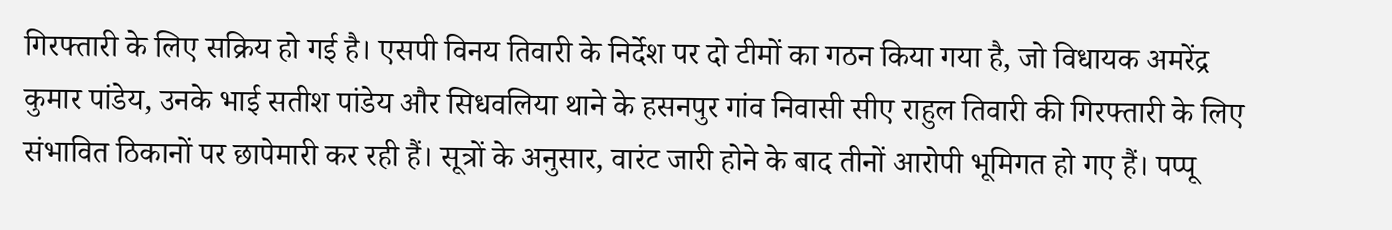गिरफ्तारी के लिए सक्रिय हो गई है। एसपी विनय तिवारी के निर्देश पर दो टीमों का गठन किया गया है, जो विधायक अमरेंद्र कुमार पांडेय, उनके भाई सतीश पांडेय और सिधवलिया थाने के हसनपुर गांव निवासी सीए राहुल तिवारी की गिरफ्तारी के लिए संभावित ठिकानों पर छापेमारी कर रही हैं। सूत्रों के अनुसार, वारंट जारी होने के बाद तीनों आरोपी भूमिगत हो गए हैं। पप्पू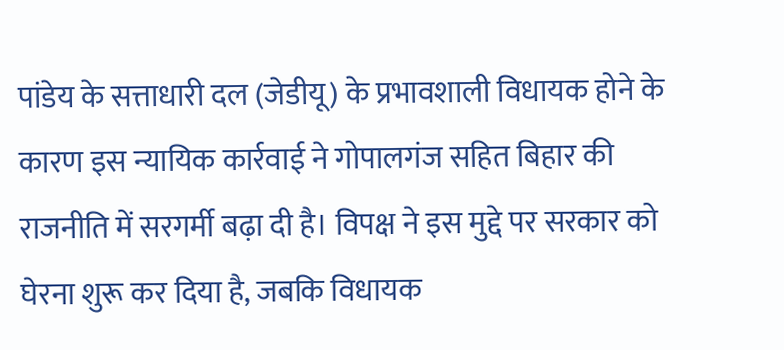पांडेय के सत्ताधारी दल (जेडीयू) के प्रभावशाली विधायक होने के कारण इस न्यायिक कार्रवाई ने गोपालगंज सहित बिहार की राजनीति में सरगर्मी बढ़ा दी है। विपक्ष ने इस मुद्दे पर सरकार को घेरना शुरू कर दिया है, जबकि विधायक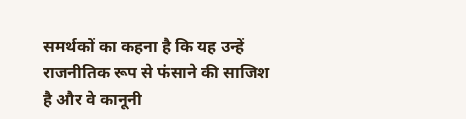समर्थकों का कहना है कि यह उन्हें राजनीतिक रूप से फंसाने की साजिश है और वे कानूनी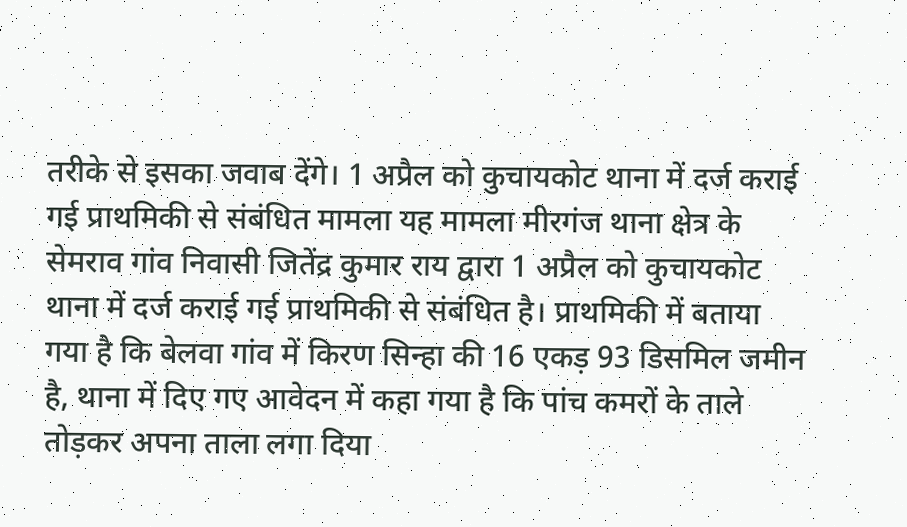तरीके से इसका जवाब देंगे। 1 अप्रैल को कुचायकोट थाना में दर्ज कराई गई प्राथमिकी से संबंधित मामला यह मामला मीरगंज थाना क्षेत्र के सेमराव गांव निवासी जितेंद्र कुमार राय द्वारा 1 अप्रैल को कुचायकोट थाना में दर्ज कराई गई प्राथमिकी से संबंधित है। प्राथमिकी में बताया गया है कि बेलवा गांव में किरण सिन्हा की 16 एकड़ 93 डिसमिल जमीन है, थाना में दिए गए आवेदन में कहा गया है कि पांच कमरों के ताले तोड़कर अपना ताला लगा दिया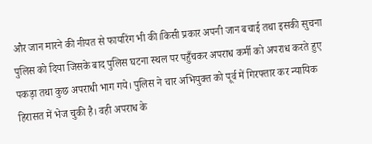और जान मारने की नीयत से फायरिंग भी की।किसी प्रकार अपनी जान बचाई तथा इसकी सुचना पुलिस को दिया जिसके बाद पुलिस घटना स्थल पर पहुँचकर अपराध कर्मी को अपराध करते हुए पकड़ा तथा कुछ अपराधी भाग गये। पुलिस ने चार अभियुक्त को पूर्व में गिरफ्तार कर न्यायिक हिरासत में भेज चुकी है। वही अपराध के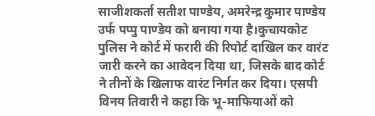साजीशकर्ता सतीश पाण्डेय, अमरेन्द्र कुमार पाण्डेय उर्फ पप्पु पाण्डेय को बनाया गया है।कुचायकोट पुलिस ने कोर्ट में फरारी की रिपोर्ट दाखिल कर वारंट जारी करने का आवेदन दिया था, जिसके बाद कोर्ट ने तीनों के खिलाफ वारंट निर्गत कर दिया। एसपी विनय तिवारी ने कहा कि भू-माफियाओं को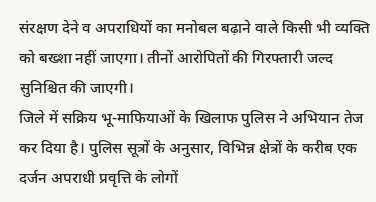संरक्षण देने व अपराधियों का मनोबल बढ़ाने वाले किसी भी व्यक्ति को बख्शा नहीं जाएगा। तीनों आरोपितों की गिरफ्तारी जल्द सुनिश्चित की जाएगी।
जिले में सक्रिय भू-माफियाओं के खिलाफ पुलिस ने अभियान तेज कर दिया है। पुलिस सूत्रों के अनुसार, विभिन्न क्षेत्रों के करीब एक दर्जन अपराधी प्रवृत्ति के लोगों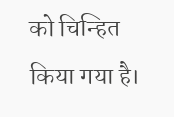को चिन्हित किया गया है।